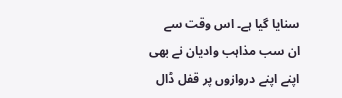سنایا گیا ہے۔ اس وقت سے ان سب مذاہب وادیان نے بھی اپنے اپنے دروازوں پر قفل ڈال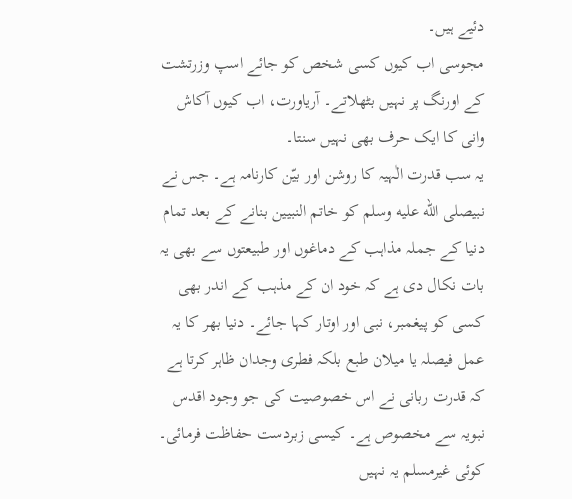دئیے ہیں۔
مجوسی اب کیوں کسی شخص کو جائے اسپ وزرتشت کے اورنگ پر نہیں بٹھلاتے۔ آریاورت، اب کیوں آکاش وانی کا ایک حرف بھی نہیں سنتا۔
یہ سب قدرت الٰہیہ کا روشن اور بیّن کارنامہ ہے۔ جس نے نبیصلى الله عليه وسلم کو خاتم النبیین بنانے کے بعد تمام دنیا کے جملہ مذاہب کے دماغوں اور طبیعتوں سے بھی یہ بات نکال دی ہے کہ خود ان کے مذہب کے اندر بھی کسی کو پیغمبر، نبی اور اوتار کہا جائے۔ دنیا بھر کا یہ عمل فیصلہ یا میلان طبع بلکہ فطری وجدان ظاہر کرتا ہے کہ قدرت ربانی نے اس خصوصیت کی جو وجود اقدس نبویہ سے مخصوص ہے۔ کیسی زبردست حفاظت فرمائی۔ کوئی غیرمسلم یہ نہیں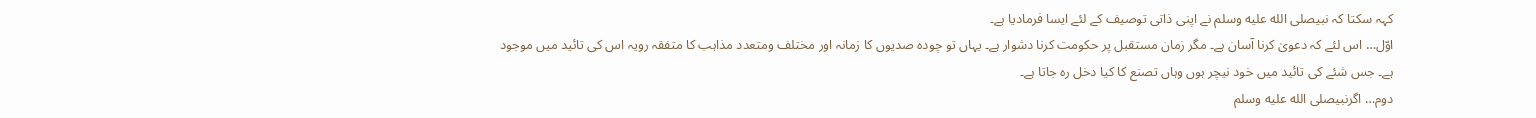کہہ سکتا کہ نبیصلى الله عليه وسلم نے اپنی ذاتی توصیف کے لئے ایسا فرمادیا ہے۔
اوّل… اس لئے کہ دعویٰ کرنا آسان ہے۔ مگر زمان مستقبل پر حکومت کرنا دشوار ہے۔ یہاں تو چودہ صدیوں کا زمانہ اور مختلف ومتعدد مذاہب کا متفقہ رویہ اس کی تائید میں موجود ہے۔ جس شئے کی تائید میں خود نیچر ہوں وہاں تصنع کا کیا دخل رہ جاتا ہے۔
دوم… اگرنبیصلى الله عليه وسلم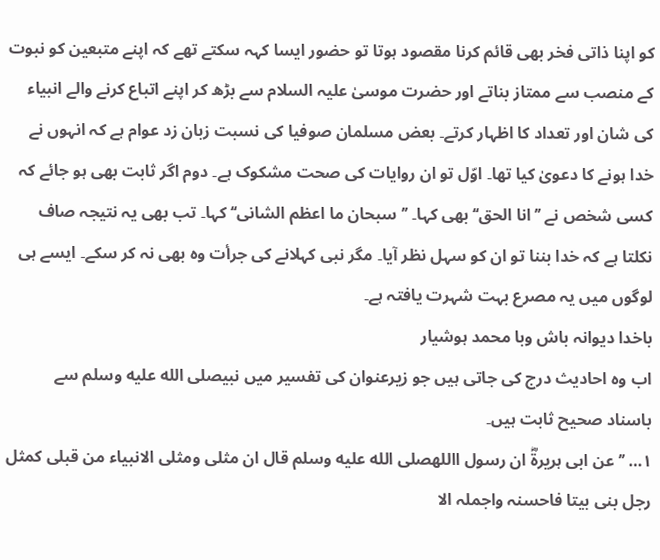کو اپنا ذاتی فخر بھی قائم کرنا مقصود ہوتا تو حضور ایسا کہہ سکتے تھے کہ اپنے متبعین کو نبوت کے منصب سے ممتاز بناتے اور حضرت موسیٰ علیہ السلام سے بڑھ کر اپنے اتباع کرنے والے انبیاء کی شان اور تعداد کا اظہار کرتے۔ بعض مسلمان صوفیا کی نسبت زبان زد عوام ہے کہ انہوں نے خدا ہونے کا دعویٰ کیا تھا۔ اوّل تو ان روایات کی صحت مشکوک ہے۔ دوم اگر ثابت بھی ہو جائے کہ کسی شخص نے ’’انا الحق‘‘ بھی کہا۔ ’’سبحان ما اعظم الشانی‘‘ کہا۔ تب بھی یہ نتیجہ صاف نکلتا ہے کہ خدا بننا تو ان کو سہل نظر آیا۔ مگر نبی کہلانے کی جرأت وہ بھی نہ کر سکے۔ ایسے ہی لوگوں میں یہ مصرع بہت شہرت یافتہ ہے۔
باخدا دیوانہ باش وبا محمد ہوشیار
اب وہ احادیث درج کی جاتی ہیں جو زیرعنوان کی تفسیر میں نبیصلى الله عليه وسلم سے باسناد صحیح ثابت ہیں۔
۱… ’’عن ابی ہریرۃؓ ان رسول االلهصلى الله عليه وسلم قال ان مثلی ومثلی الانبیاء من قبلی کمثل رجل بنی بیتا فاحسنہ واجملہ الا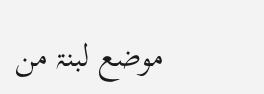موضع لبنۃ من